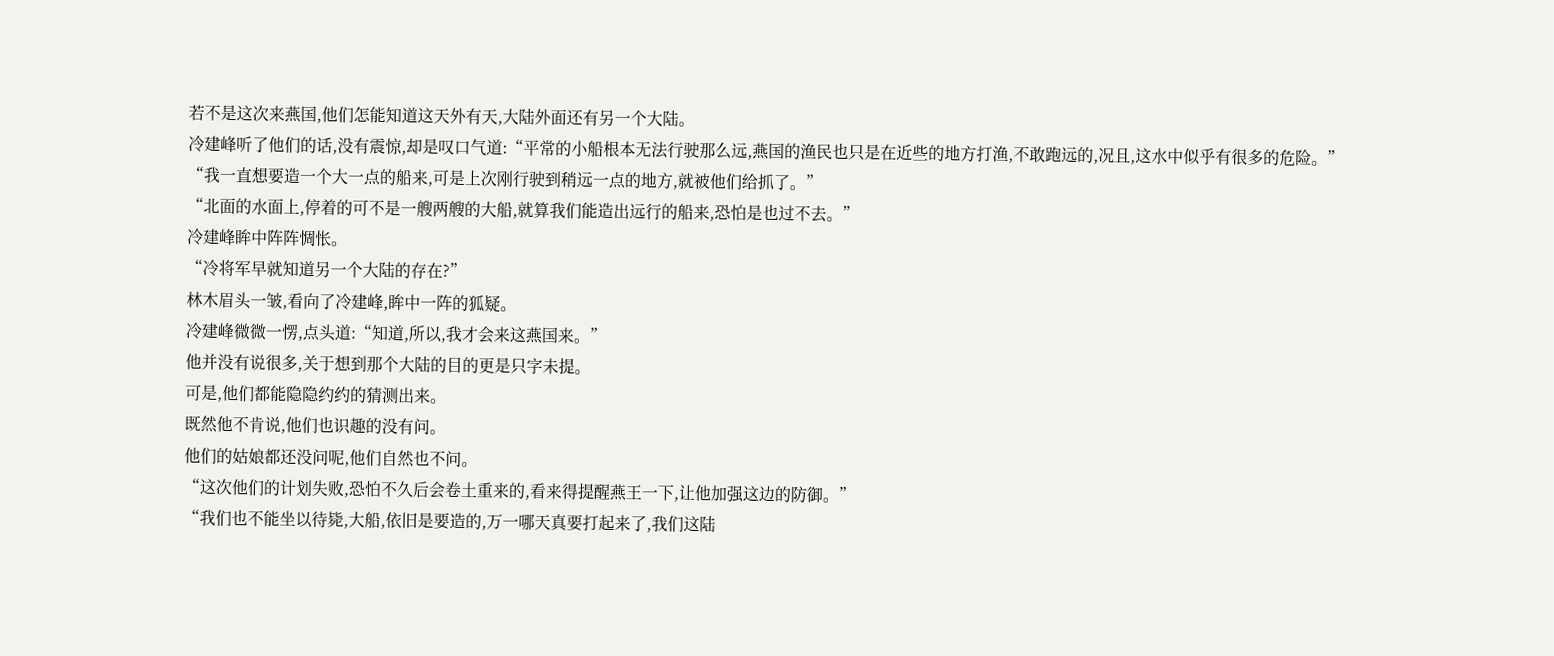若不是这次来燕国,他们怎能知道这天外有天,大陆外面还有另一个大陆。
冷建峰听了他们的话,没有震惊,却是叹口气道:“平常的小船根本无法行驶那么远,燕国的渔民也只是在近些的地方打渔,不敢跑远的,况且,这水中似乎有很多的危险。”
“我一直想要造一个大一点的船来,可是上次刚行驶到稍远一点的地方,就被他们给抓了。”
“北面的水面上,停着的可不是一艘两艘的大船,就算我们能造出远行的船来,恐怕是也过不去。”
冷建峰眸中阵阵惆怅。
“冷将军早就知道另一个大陆的存在?”
林木眉头一皱,看向了冷建峰,眸中一阵的狐疑。
冷建峰微微一愣,点头道:“知道,所以,我才会来这燕国来。”
他并没有说很多,关于想到那个大陆的目的更是只字未提。
可是,他们都能隐隐约约的猜测出来。
既然他不肯说,他们也识趣的没有问。
他们的姑娘都还没问呢,他们自然也不问。
“这次他们的计划失败,恐怕不久后会卷土重来的,看来得提醒燕王一下,让他加强这边的防御。”
“我们也不能坐以待毙,大船,依旧是要造的,万一哪天真要打起来了,我们这陆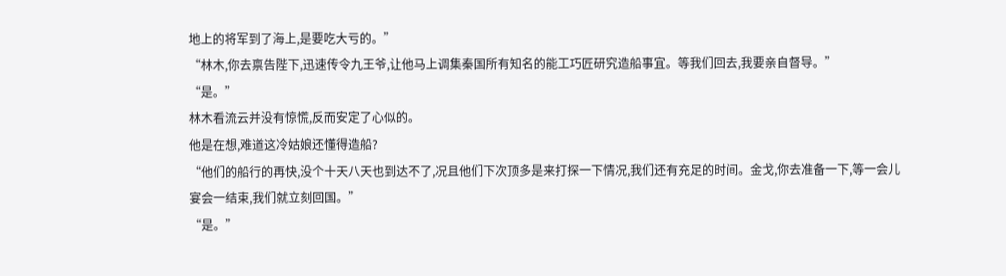地上的将军到了海上,是要吃大亏的。”
“林木,你去禀告陛下,迅速传令九王爷,让他马上调集秦国所有知名的能工巧匠研究造船事宜。等我们回去,我要亲自督导。”
“是。”
林木看流云并没有惊慌,反而安定了心似的。
他是在想,难道这冷姑娘还懂得造船?
“他们的船行的再快,没个十天八天也到达不了,况且他们下次顶多是来打探一下情况,我们还有充足的时间。金戈,你去准备一下,等一会儿宴会一结束,我们就立刻回国。”
“是。”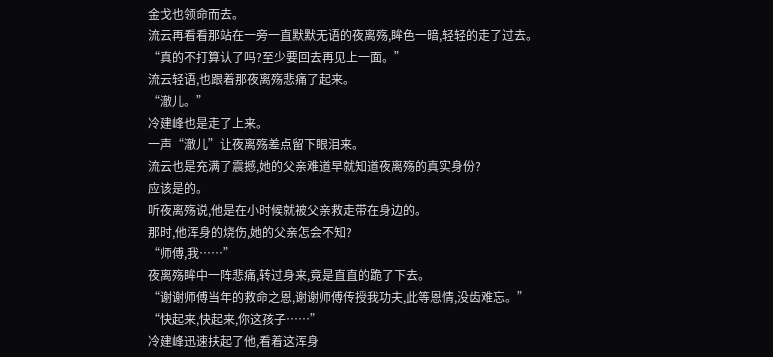金戈也领命而去。
流云再看看那站在一旁一直默默无语的夜离殇,眸色一暗,轻轻的走了过去。
“真的不打算认了吗?至少要回去再见上一面。”
流云轻语,也跟着那夜离殇悲痛了起来。
“澈儿。”
冷建峰也是走了上来。
一声“澈儿”让夜离殇差点留下眼泪来。
流云也是充满了震撼,她的父亲难道早就知道夜离殇的真实身份?
应该是的。
听夜离殇说,他是在小时候就被父亲救走带在身边的。
那时,他浑身的烧伤,她的父亲怎会不知?
“师傅,我……”
夜离殇眸中一阵悲痛,转过身来,竟是直直的跪了下去。
“谢谢师傅当年的救命之恩,谢谢师傅传授我功夫,此等恩情,没齿难忘。”
“快起来,快起来,你这孩子……”
冷建峰迅速扶起了他,看着这浑身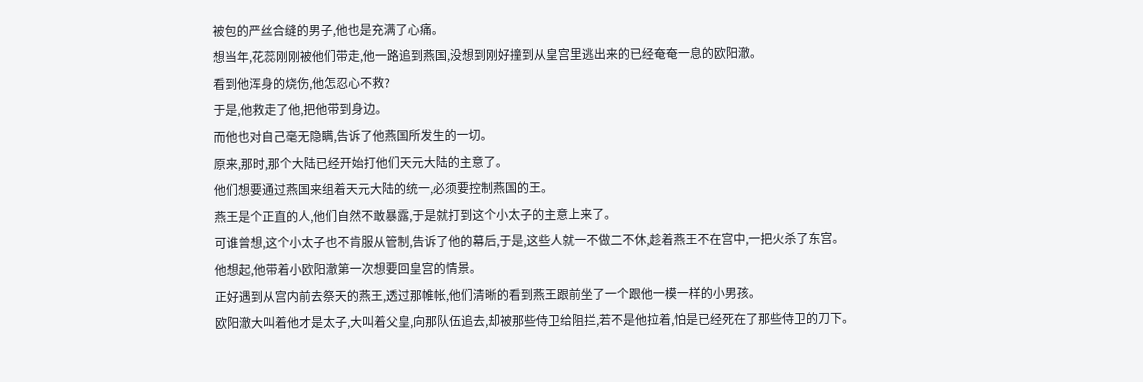被包的严丝合缝的男子,他也是充满了心痛。
想当年,花蕊刚刚被他们带走,他一路追到燕国,没想到刚好撞到从皇宫里逃出来的已经奄奄一息的欧阳澈。
看到他浑身的烧伤,他怎忍心不救?
于是,他救走了他,把他带到身边。
而他也对自己毫无隐瞒,告诉了他燕国所发生的一切。
原来,那时,那个大陆已经开始打他们天元大陆的主意了。
他们想要通过燕国来组着天元大陆的统一,必须要控制燕国的王。
燕王是个正直的人,他们自然不敢暴露,于是就打到这个小太子的主意上来了。
可谁曾想,这个小太子也不肯服从管制,告诉了他的幕后,于是,这些人就一不做二不休,趁着燕王不在宫中,一把火杀了东宫。
他想起,他带着小欧阳澈第一次想要回皇宫的情景。
正好遇到从宫内前去祭天的燕王,透过那帷帐,他们清晰的看到燕王跟前坐了一个跟他一模一样的小男孩。
欧阳澈大叫着他才是太子,大叫着父皇,向那队伍追去,却被那些侍卫给阻拦,若不是他拉着,怕是已经死在了那些侍卫的刀下。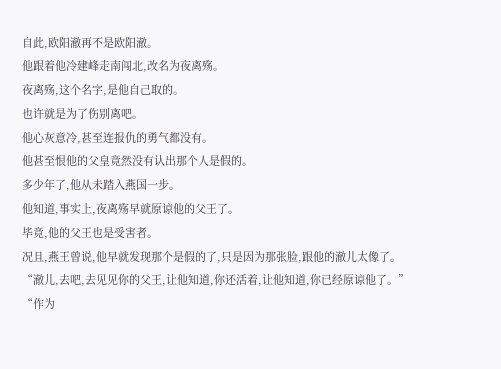自此,欧阳澈再不是欧阳澈。
他跟着他冷建峰走南闯北,改名为夜离殇。
夜离殇,这个名字,是他自己取的。
也许就是为了伤别离吧。
他心灰意冷,甚至连报仇的勇气都没有。
他甚至恨他的父皇竟然没有认出那个人是假的。
多少年了,他从未踏入燕国一步。
他知道,事实上,夜离殇早就原谅他的父王了。
毕竟,他的父王也是受害者。
况且,燕王曾说,他早就发现那个是假的了,只是因为那张脸,跟他的澈儿太像了。
“澈儿,去吧,去见见你的父王,让他知道,你还活着,让他知道,你已经原谅他了。”
“作为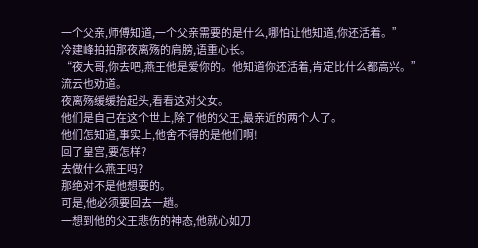一个父亲,师傅知道,一个父亲需要的是什么,哪怕让他知道,你还活着。”
冷建峰拍拍那夜离殇的肩膀,语重心长。
“夜大哥,你去吧,燕王他是爱你的。他知道你还活着,肯定比什么都高兴。”
流云也劝道。
夜离殇缓缓抬起头,看看这对父女。
他们是自己在这个世上,除了他的父王,最亲近的两个人了。
他们怎知道,事实上,他舍不得的是他们啊!
回了皇宫,要怎样?
去做什么燕王吗?
那绝对不是他想要的。
可是,他必须要回去一趟。
一想到他的父王悲伤的神态,他就心如刀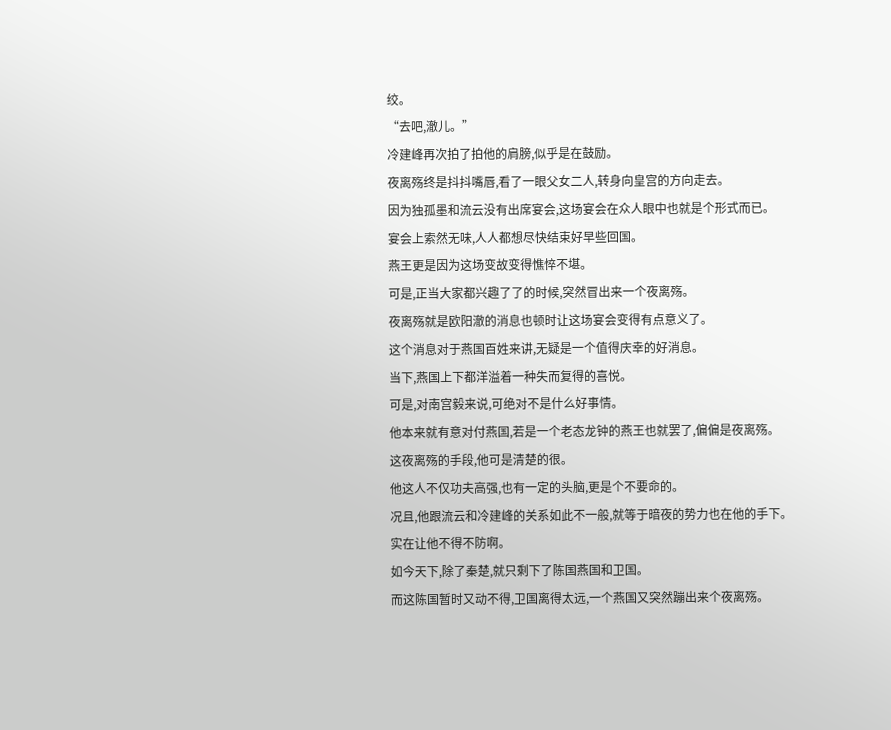绞。
“去吧,澈儿。”
冷建峰再次拍了拍他的肩膀,似乎是在鼓励。
夜离殇终是抖抖嘴唇,看了一眼父女二人,转身向皇宫的方向走去。
因为独孤墨和流云没有出席宴会,这场宴会在众人眼中也就是个形式而已。
宴会上索然无味,人人都想尽快结束好早些回国。
燕王更是因为这场变故变得憔悴不堪。
可是,正当大家都兴趣了了的时候,突然冒出来一个夜离殇。
夜离殇就是欧阳澈的消息也顿时让这场宴会变得有点意义了。
这个消息对于燕国百姓来讲,无疑是一个值得庆幸的好消息。
当下,燕国上下都洋溢着一种失而复得的喜悦。
可是,对南宫毅来说,可绝对不是什么好事情。
他本来就有意对付燕国,若是一个老态龙钟的燕王也就罢了,偏偏是夜离殇。
这夜离殇的手段,他可是清楚的很。
他这人不仅功夫高强,也有一定的头脑,更是个不要命的。
况且,他跟流云和冷建峰的关系如此不一般,就等于暗夜的势力也在他的手下。
实在让他不得不防啊。
如今天下,除了秦楚,就只剩下了陈国燕国和卫国。
而这陈国暂时又动不得,卫国离得太远,一个燕国又突然蹦出来个夜离殇。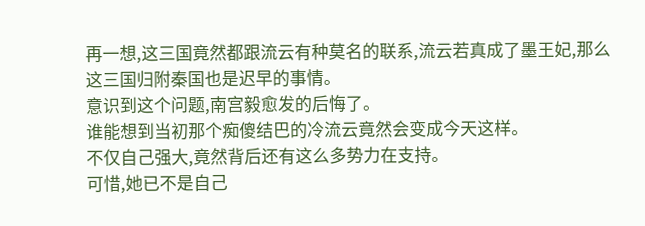再一想,这三国竟然都跟流云有种莫名的联系,流云若真成了墨王妃,那么这三国归附秦国也是迟早的事情。
意识到这个问题,南宫毅愈发的后悔了。
谁能想到当初那个痴傻结巴的冷流云竟然会变成今天这样。
不仅自己强大,竟然背后还有这么多势力在支持。
可惜,她已不是自己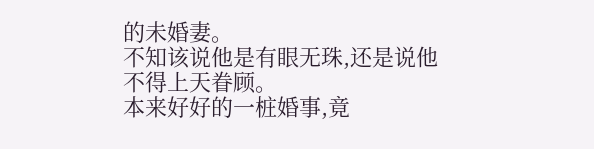的未婚妻。
不知该说他是有眼无珠,还是说他不得上天眷顾。
本来好好的一桩婚事,竟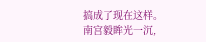搞成了现在这样。
南宫毅眸光一沉,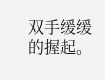双手缓缓的握起。